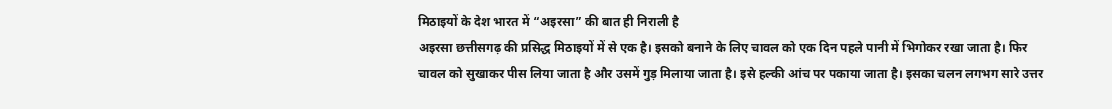मिठाइयों के देश भारत में “अइरसा” की बात ही निराली है
अइरसा छत्तीसगढ़ की प्रसिद्ध मिठाइयों में से एक है। इसको बनाने के लिए चावल को एक दिन पहले पानी में भिगोकर रखा जाता है। फिर चावल को सुखाकर पीस लिया जाता है और उसमें गुड़ मिलाया जाता है। इसे हल्की आंच पर पकाया जाता है। इसका चलन लगभग सारे उत्तर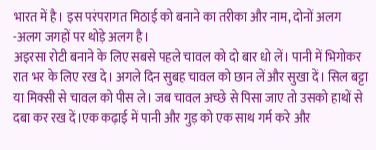भारत में है। इस परंपरागत मिठाई को बनाने का तरीका और नाम, दोनों अलग -अलग जगहों पर थोड़े अलग है।
अइरसा रोटी बनाने के लिए सबसे पहले चावल को दो बार धो लें। पानी में भिगोकर रात भर के लिए रख दे। अगले दिन सुबह चावल को छान लें और सुखा दें। सिल बट्टा या मिक्सी से चावल को पीस ले। जब चावल अच्छे से पिसा जाए तो उसको हाथों से दबा कर रख दें।एक कढ़ाई में पानी और गुड़ को एक साथ गर्म करे और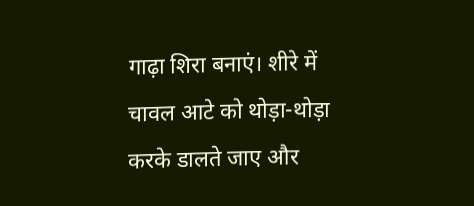गाढ़ा शिरा बनाएं। शीरे में चावल आटे को थोड़ा-थोड़ा करके डालते जाए और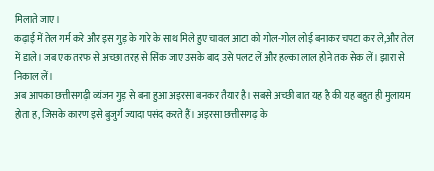मिलाते जाए।
कढ़ाई में तेल गर्म करे और इस गुड़ के गारे के साथ मिले हुए चावल आटा को गोल-गोल लोई बनाकर चपटा कर ले,और तेल में डाले। जब एक तरफ से अच्छा तरह से सिंक जाए उसके बाद उसे पलट लें और हल्का लाल होने तक सेक लें। झारा से निकाल लें।
अब आपका छत्तीसगढ़ी व्यंजन गुड़ से बना हुआ अइरसा बनकर तैयार है। सबसे अच्छी बात यह है की यह बहुत ही मुलायम होता ह, जिसके कारण इसे बुजुर्ग ज्यादा पसंद करते हैं। अइरसा छत्तीसगढ़ के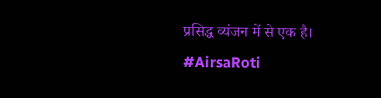प्रसिद्ध व्यंजन में से एक है।
#AirsaRoti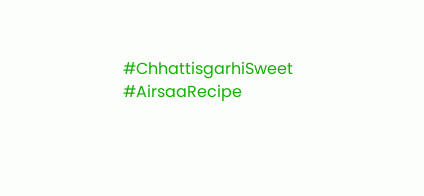#ChhattisgarhiSweet #AirsaaRecipe